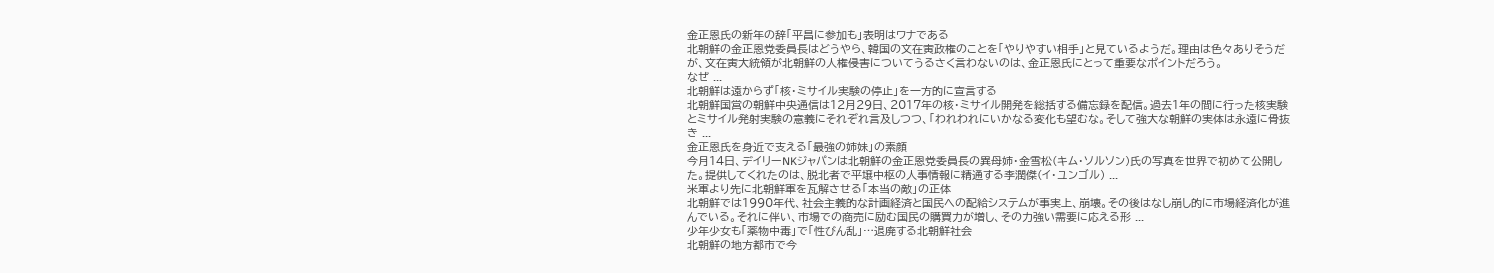金正恩氏の新年の辞「平昌に参加も」表明はワナである
北朝鮮の金正恩党委員長はどうやら、韓国の文在寅政権のことを「やりやすい相手」と見ているようだ。理由は色々ありそうだが、文在寅大統領が北朝鮮の人権侵害についてうるさく言わないのは、金正恩氏にとって重要なポイントだろう。
なぜ ...
北朝鮮は遠からず「核・ミサイル実験の停止」を一方的に宣言する
北朝鮮国営の朝鮮中央通信は12月29日、2017年の核・ミサイル開発を総括する備忘録を配信。過去1年の間に行った核実験とミサイル発射実験の意義にそれぞれ言及しつつ、「われわれにいかなる変化も望むな。そして強大な朝鮮の実体は永遠に骨抜き ...
金正恩氏を身近で支える「最強の姉妹」の素顔
今月14日、デイリーNKジャパンは北朝鮮の金正恩党委員長の異母姉・金雪松(キム・ソルソン)氏の写真を世界で初めて公開した。提供してくれたのは、脱北者で平壌中枢の人事情報に精通する李潤傑(イ・ユンゴル) ...
米軍より先に北朝鮮軍を瓦解させる「本当の敵」の正体
北朝鮮では1990年代、社会主義的な計画経済と国民への配給システムが事実上、崩壊。その後はなし崩し的に市場経済化が進んでいる。それに伴い、市場での商売に励む国民の購買力が増し、その力強い需要に応える形 ...
少年少女も「薬物中毒」で「性びん乱」…退廃する北朝鮮社会
北朝鮮の地方都市で今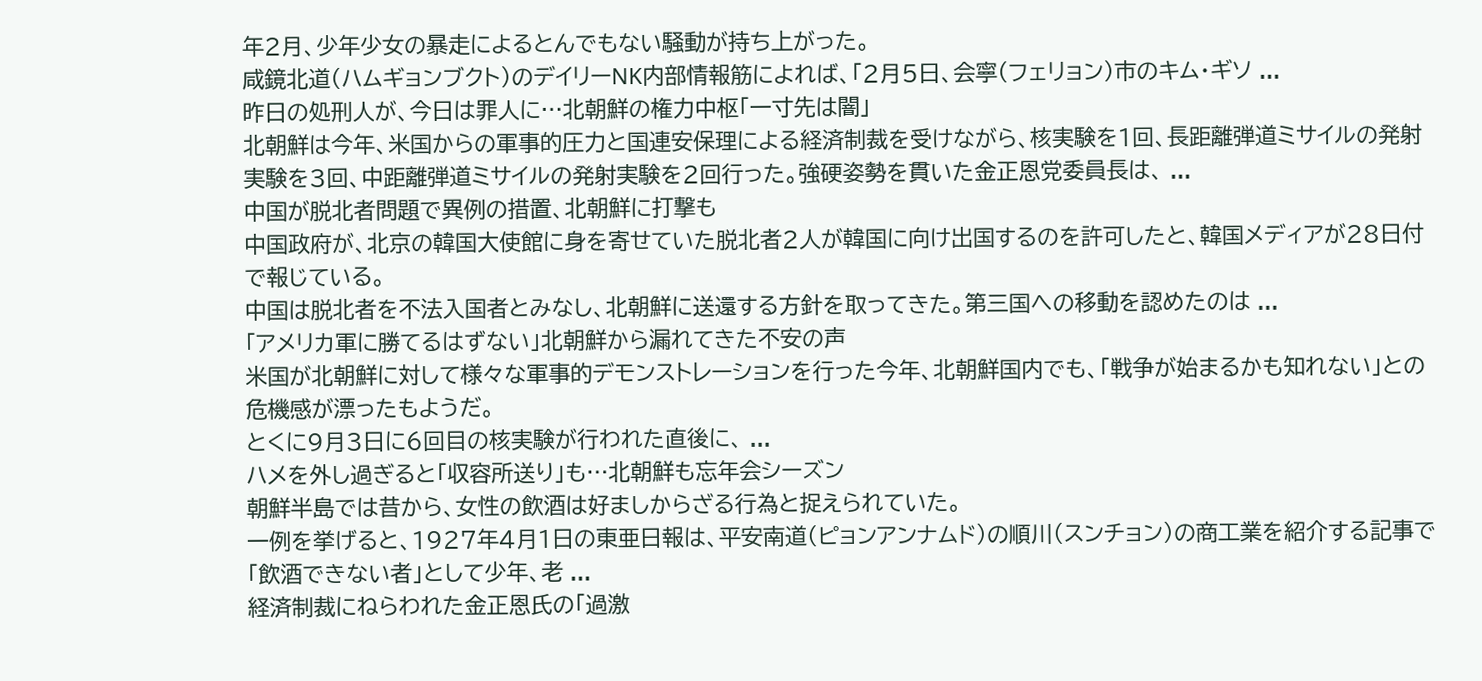年2月、少年少女の暴走によるとんでもない騒動が持ち上がった。
咸鏡北道(ハムギョンブクト)のデイリーNK内部情報筋によれば、「2月5日、会寧(フェリョン)市のキム・ギソ ...
昨日の処刑人が、今日は罪人に…北朝鮮の権力中枢「一寸先は闇」
北朝鮮は今年、米国からの軍事的圧力と国連安保理による経済制裁を受けながら、核実験を1回、長距離弾道ミサイルの発射実験を3回、中距離弾道ミサイルの発射実験を2回行った。強硬姿勢を貫いた金正恩党委員長は、 ...
中国が脱北者問題で異例の措置、北朝鮮に打撃も
中国政府が、北京の韓国大使館に身を寄せていた脱北者2人が韓国に向け出国するのを許可したと、韓国メディアが28日付で報じている。
中国は脱北者を不法入国者とみなし、北朝鮮に送還する方針を取ってきた。第三国への移動を認めたのは ...
「アメリカ軍に勝てるはずない」北朝鮮から漏れてきた不安の声
米国が北朝鮮に対して様々な軍事的デモンストレーションを行った今年、北朝鮮国内でも、「戦争が始まるかも知れない」との危機感が漂ったもようだ。
とくに9月3日に6回目の核実験が行われた直後に、 ...
ハメを外し過ぎると「収容所送り」も…北朝鮮も忘年会シーズン
朝鮮半島では昔から、女性の飲酒は好ましからざる行為と捉えられていた。
一例を挙げると、1927年4月1日の東亜日報は、平安南道(ピョンアンナムド)の順川(スンチョン)の商工業を紹介する記事で「飲酒できない者」として少年、老 ...
経済制裁にねらわれた金正恩氏の「過激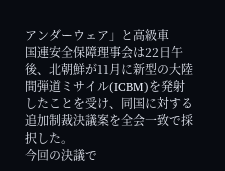アンダーウェア」と高級車
国連安全保障理事会は22日午後、北朝鮮が11月に新型の大陸間弾道ミサイル(ICBM)を発射したことを受け、同国に対する追加制裁決議案を全会一致で採択した。
今回の決議で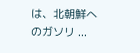は、北朝鮮へのガソリ ...